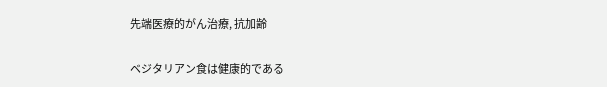先端医療的がん治療, 抗加齢

ベジタリアン食は健康的である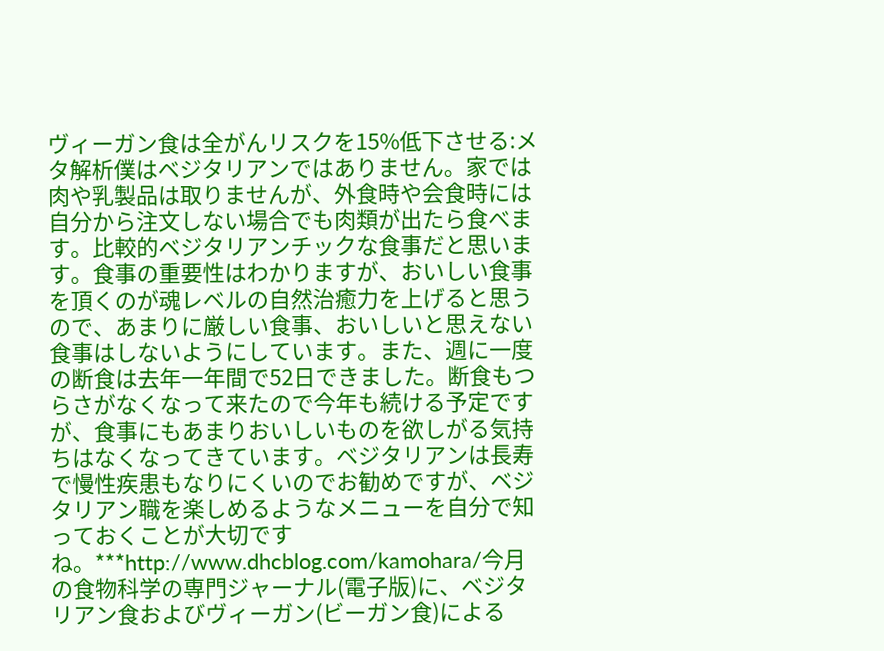ヴィーガン食は全がんリスクを15%低下させる:メタ解析僕はベジタリアンではありません。家では肉や乳製品は取りませんが、外食時や会食時には自分から注文しない場合でも肉類が出たら食べます。比較的ベジタリアンチックな食事だと思います。食事の重要性はわかりますが、おいしい食事を頂くのが魂レベルの自然治癒力を上げると思うので、あまりに厳しい食事、おいしいと思えない食事はしないようにしています。また、週に一度の断食は去年一年間で52日できました。断食もつらさがなくなって来たので今年も続ける予定ですが、食事にもあまりおいしいものを欲しがる気持ちはなくなってきています。ベジタリアンは長寿で慢性疾患もなりにくいのでお勧めですが、ベジタリアン職を楽しめるようなメニューを自分で知っておくことが大切ですね。***http://www.dhcblog.com/kamohara/今月の食物科学の専門ジャーナル(電子版)に、ベジタリアン食およびヴィーガン(ビーガン食)による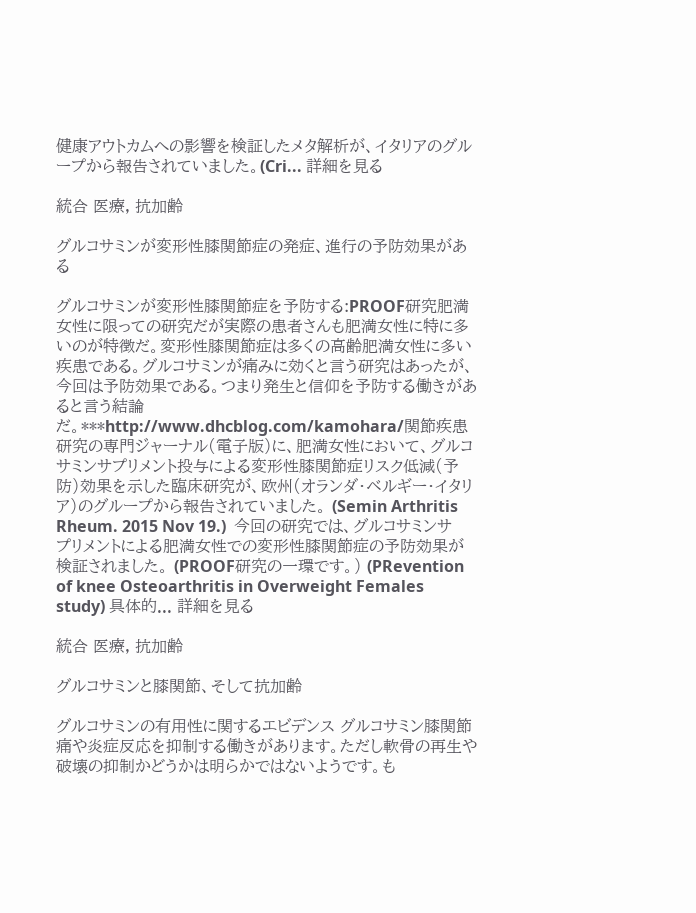健康アウトカムへの影響を検証したメタ解析が、イタリアのグループから報告されていました。(Cri... 詳細を見る

統合 医療, 抗加齢

グルコサミンが変形性膝関節症の発症、進行の予防効果がある

グルコサミンが変形性膝関節症を予防する:PROOF研究肥満女性に限っての研究だが実際の患者さんも肥満女性に特に多いのが特徴だ。変形性膝関節症は多くの高齢肥満女性に多い疾患である。グルコサミンが痛みに効くと言う研究はあったが、今回は予防効果である。つまり発生と信仰を予防する働きがあると言う結論だ。***http://www.dhcblog.com/kamohara/関節疾患研究の専門ジャーナル(電子版)に、肥満女性において、グルコサミンサプリメント投与による変形性膝関節症リスク低減(予防)効果を示した臨床研究が、欧州(オランダ・ベルギー・イタリア)のグループから報告されていました。 (Semin Arthritis Rheum. 2015 Nov 19.)  今回の研究では、グルコサミンサプリメントによる肥満女性での変形性膝関節症の予防効果が検証されました。 (PROOF研究の一環です。) (PRevention of knee Osteoarthritis in Overweight Females study) 具体的... 詳細を見る

統合 医療, 抗加齢

グルコサミンと膝関節、そして抗加齢

グルコサミンの有用性に関するエビデンス グルコサミン膝関節痛や炎症反応を抑制する働きがあります。ただし軟骨の再生や破壊の抑制かどうかは明らかではないようです。も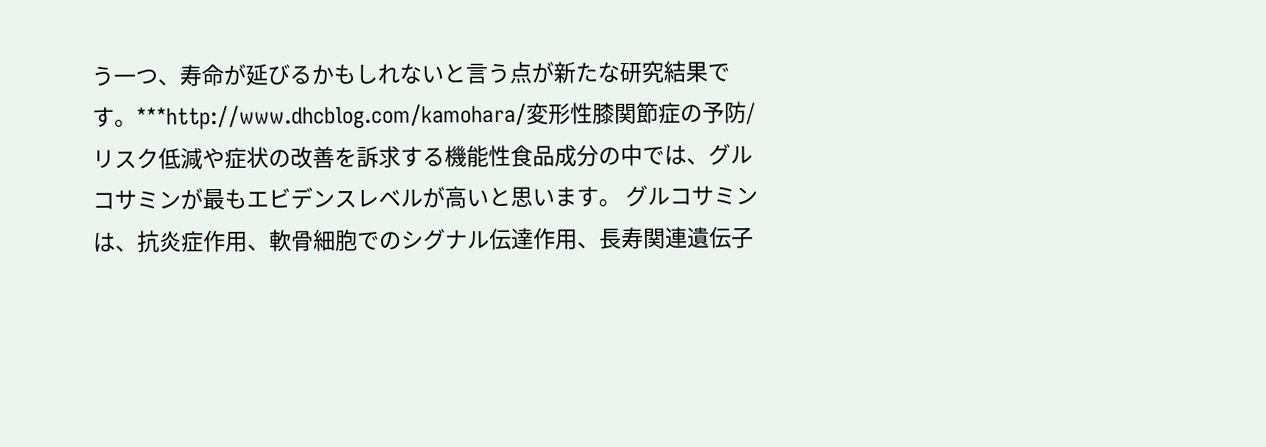う一つ、寿命が延びるかもしれないと言う点が新たな研究結果です。***http://www.dhcblog.com/kamohara/変形性膝関節症の予防/リスク低減や症状の改善を訴求する機能性食品成分の中では、グルコサミンが最もエビデンスレベルが高いと思います。 グルコサミンは、抗炎症作用、軟骨細胞でのシグナル伝達作用、長寿関連遺伝子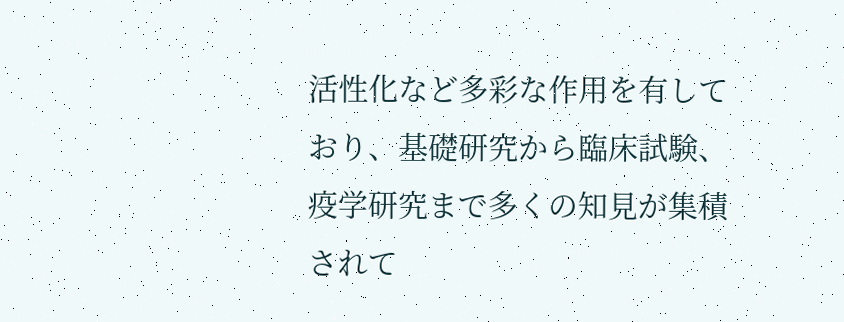活性化など多彩な作用を有しており、基礎研究から臨床試験、疫学研究まで多くの知見が集積されて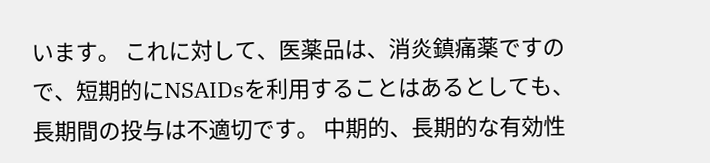います。 これに対して、医薬品は、消炎鎮痛薬ですので、短期的にNSAIDsを利用することはあるとしても、長期間の投与は不適切です。 中期的、長期的な有効性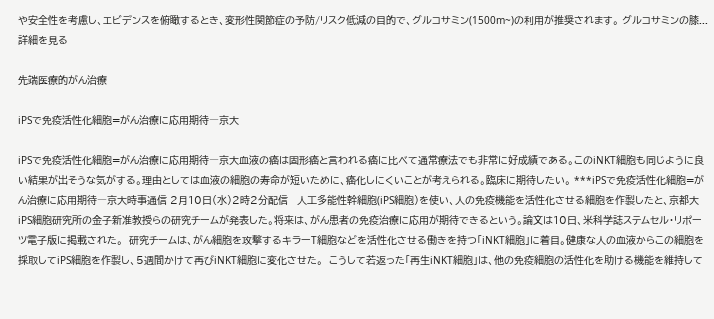や安全性を考慮し、エビデンスを俯瞰するとき、変形性関節症の予防/リスク低減の目的で、グルコサミン(1500m~)の利用が推奨されます。 グルコサミンの膝... 詳細を見る

先端医療的がん治療

iPSで免疫活性化細胞=がん治療に応用期待―京大

iPSで免疫活性化細胞=がん治療に応用期待―京大血液の癌は固形癌と言われる癌に比べて通常療法でも非常に好成績である。このiNKT細胞も同じように良い結果が出そうな気がする。理由としては血液の細胞の寿命が短いために、癌化しにくいことが考えられる。臨床に期待したい。 ***iPSで免疫活性化細胞=がん治療に応用期待―京大時事通信 2月10日(水)2時2分配信   人工多能性幹細胞(iPS細胞)を使い、人の免疫機能を活性化させる細胞を作製したと、京都大iPS細胞研究所の金子新准教授らの研究チームが発表した。将来は、がん患者の免疫治療に応用が期待できるという。論文は10日、米科学誌ステムセル・リポーツ電子版に掲載された。  研究チームは、がん細胞を攻撃するキラーT細胞などを活性化させる働きを持つ「iNKT細胞」に着目。健康な人の血液からこの細胞を採取してiPS細胞を作製し、5週間かけて再びiNKT細胞に変化させた。  こうして若返った「再生iNKT細胞」は、他の免疫細胞の活性化を助ける機能を維持して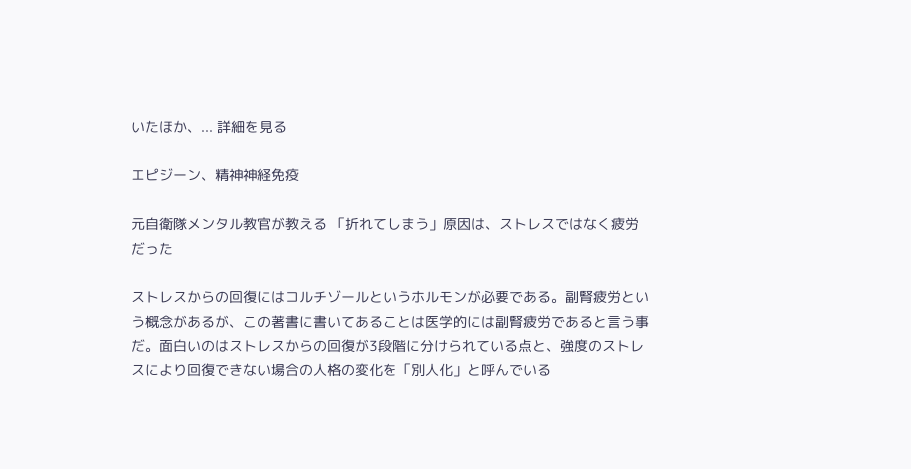いたほか、... 詳細を見る

エピジーン、精神神経免疫

元自衛隊メンタル教官が教える 「折れてしまう」原因は、ストレスではなく疲労だった

ストレスからの回復にはコルチゾールというホルモンが必要である。副腎疲労という概念があるが、この著書に書いてあることは医学的には副腎疲労であると言う事だ。面白いのはストレスからの回復が3段階に分けられている点と、強度のストレスにより回復できない場合の人格の変化を「別人化」と呼んでいる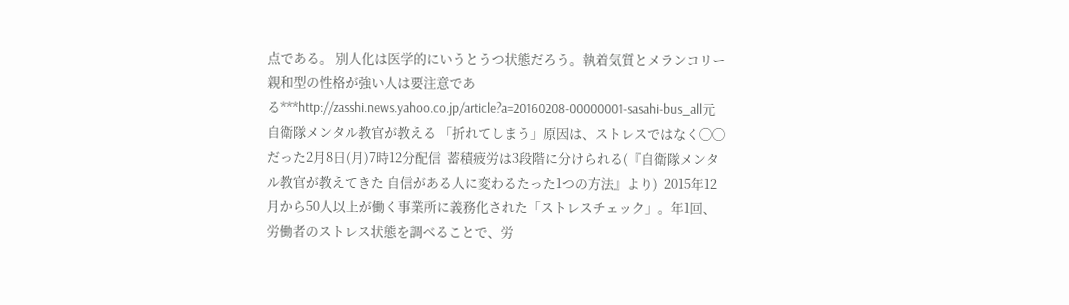点である。 別人化は医学的にいうとうつ状態だろう。執着気質とメランコリー親和型の性格が強い人は要注意である***http://zasshi.news.yahoo.co.jp/article?a=20160208-00000001-sasahi-bus_all元自衛隊メンタル教官が教える 「折れてしまう」原因は、ストレスではなく◯◯だった2月8日(月)7時12分配信  蓄積疲労は3段階に分けられる(『自衛隊メンタル教官が教えてきた 自信がある人に変わるたった1つの方法』より)  2015年12月から50人以上が働く事業所に義務化された「ストレスチェック」。年1回、労働者のストレス状態を調べることで、労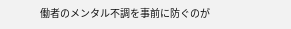働者のメンタル不調を事前に防ぐのが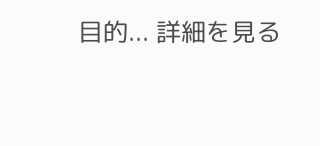目的... 詳細を見る